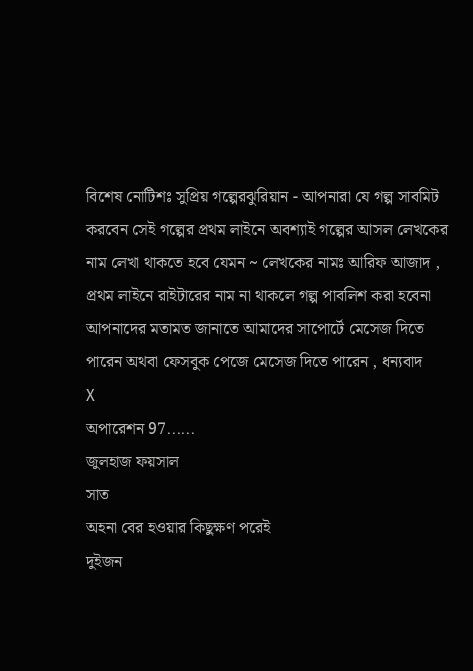বিশেষ নোটিশঃ সুপ্রিয় গল্পেরঝুরিয়ান - আপনারা যে গল্প সাবমিট করবেন সেই গল্পের প্রথম লাইনে অবশ্যাই গল্পের আসল লেখকের নাম লেখা থাকতে হবে যেমন ~ লেখকের নামঃ আরিফ আজাদ , প্রথম লাইনে রাইটারের নাম না থাকলে গল্প পাবলিশ করা হবেনা
আপনাদের মতামত জানাতে আমাদের সাপোর্টে মেসেজ দিতে পারেন অথবা ফেসবুক পেজে মেসেজ দিতে পারেন , ধন্যবাদ
X
অপারেশন 97......
জুলহাজ ফয়সাল
সাত
অহনা বের হওয়ার কিছুক্ষণ পরেই
দুইজন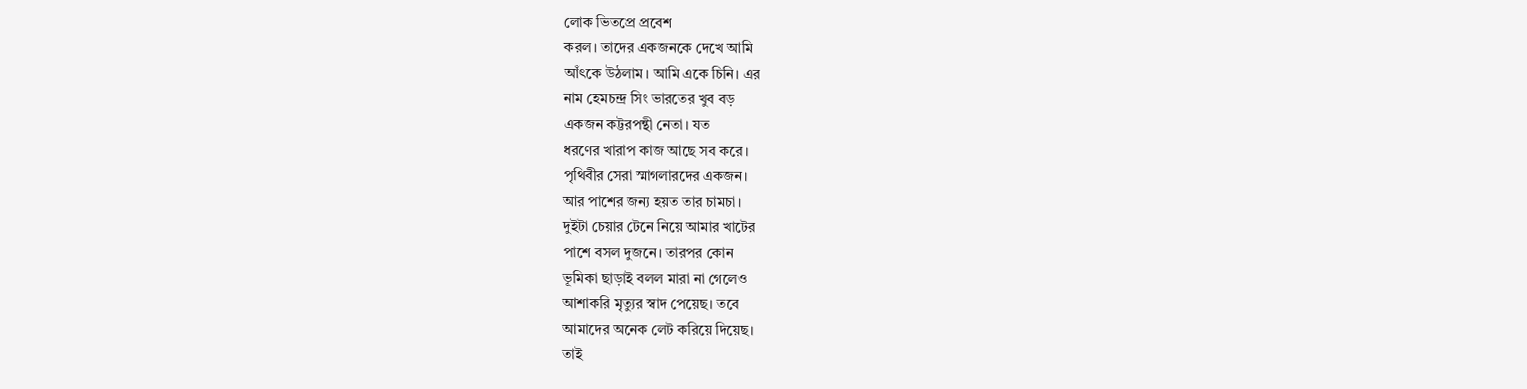লোক ভিতপ্রে প্রবেশ
করল। তাদের একজনকে দেখে আমি
আঁৎকে উঠলাম। আমি একে চিনি। এর
নাম হেমচন্দ্র সিং ভারতের খুব বড়
একজন কট্টরপন্থী নেতা। যত
ধরণের খারাপ কাজ আছে সব করে।
পৃথিবীর সেরা স্মাগলারদের একজন।
আর পাশের জন্য হয়ত তার চামচা।
দুইটা চেয়ার টেনে নিয়ে আমার খাটের
পাশে বসল দুজনে। তারপর কোন
ভূমিকা ছাড়াই বলল মারা না গেলেও
আশাকরি মৃত্যুর স্বাদ পেয়েছ। তবে
আমাদের অনেক লেট করিয়ে দিয়েছ।
তাই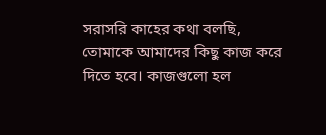সরাসরি কাহের কথা বলছি,
তোমাকে আমাদের কিছু কাজ করে
দিতে হবে। কাজগুলো হল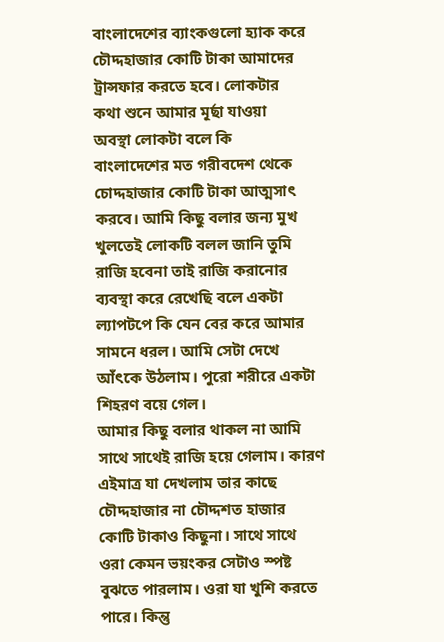বাংলাদেশের ব্যাংকগুলো হ্যাক করে
চৌদ্দহাজার কোটি টাকা আমাদের
ট্রান্সফার করতে হবে। লোকটার
কথা শুনে আমার মূর্ছা যাওয়া
অবস্থা লোকটা বলে কি
বাংলাদেশের মত গরীবদেশ থেকে
চোদ্দহাজার কোটি টাকা আত্মসাৎ
করবে। আমি কিছু বলার জন্য মুখ
খুলতেই লোকটি বলল জানি তুমি
রাজি হবেনা তাই রাজি করানোর
ব্যবস্থা করে রেখেছি বলে একটা
ল্যাপটপে কি যেন বের করে আমার
সামনে ধরল। আমি সেটা দেখে
আঁৎকে উঠলাম। পুরো শরীরে একটা
শিহরণ বয়ে গেল।
আমার কিছু বলার থাকল না আমি
সাথে সাথেই রাজি হয়ে গেলাম। কারণ
এইমাত্র যা দেখলাম তার কাছে
চৌদ্দহাজার না চৌদ্দশত হাজার
কোটি টাকাও কিছুনা। সাথে সাথে
ওরা কেমন ভয়ংকর সেটাও স্পষ্ট
বুঝতে পারলাম। ওরা যা খুশি করতে
পারে। কিন্তু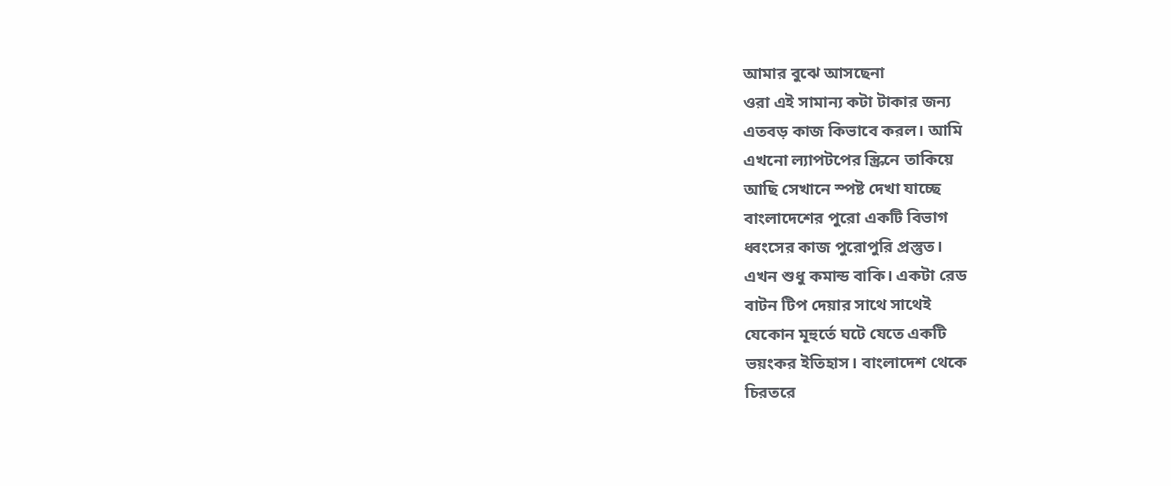আমার বুঝে আসছেনা
ওরা এই সামান্য কটা টাকার জন্য
এতবড় কাজ কিভাবে করল। আমি
এখনো ল্যাপটপের স্ক্রিনে তাকিয়ে
আছি সেখানে স্পষ্ট দেখা যাচ্ছে
বাংলাদেশের পুরো একটি বিভাগ
ধ্বংসের কাজ পুরোপুরি প্রস্তুত।
এখন শুধু কমান্ড বাকি। একটা রেড
বাটন টিপ দেয়ার সাথে সাথেই
যেকোন মূহুর্তে ঘটে যেতে একটি
ভয়ংকর ইতিহাস। বাংলাদেশ থেকে
চিরতরে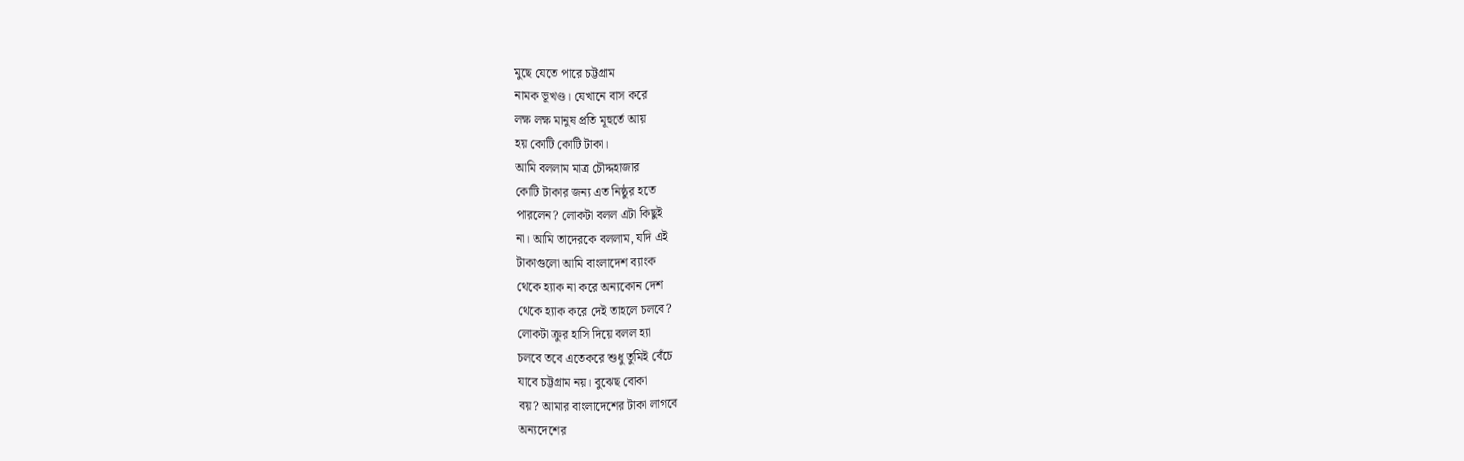মুছে যেতে পারে চট্টগ্রাম
নামক ভূখণ্ড। যেখানে বাস করে
লক্ষ লক্ষ মানুষ প্রতি মূহুর্তে আয়
হয় কোটি কোটি টাকা।
আমি বললাম মাত্র চৌদ্দহাজার
কোটি টাকার জন্য এত নিষ্ঠুর হতে
পারলেন? লোকটা বলল এটা কিছুই
না। আমি তাদেরকে বললাম, যদি এই
টাকাগুলো আমি বাংলাদেশ ব্যাংক
থেকে হ্যাক না করে অন্যকোন দেশ
থেকে হ্যাক করে দেই তাহলে চলবে?
লোকটা ক্রুর হাসি দিয়ে বলল হ্যা
চলবে তবে এতেকরে শুধু তুমিই বেঁচে
যাবে চট্টগ্রাম নয়। বুঝেছ বোকা
বয়? আমার বাংলাদেশের টাকা লাগবে
অন্যদেশের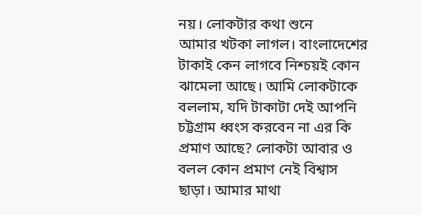নয়। লোকটার কথা শুনে
আমার খটকা লাগল। বাংলাদেশের
টাকাই কেন লাগবে নিশ্চয়ই কোন
ঝামেলা আছে। আমি লোকটাকে
বললাম, যদি টাকাটা দেই আপনি
চট্টগ্রাম ধ্বংস করবেন না এর কি
প্রমাণ আছে? লোকটা আবার ও
বলল কোন প্রমাণ নেই বিশ্বাস
ছাড়া। আমার মাথা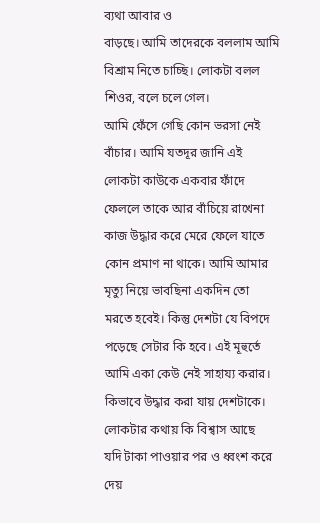ব্যথা আবার ও
বাড়ছে। আমি তাদেরকে বললাম আমি
বিশ্রাম নিতে চাচ্ছি। লোকটা বলল
শিওর, বলে চলে গেল।
আমি ফেঁসে গেছি কোন ভরসা নেই
বাঁচার। আমি যতদূর জানি এই
লোকটা কাউকে একবার ফাঁদে
ফেললে তাকে আর বাঁচিয়ে রাখেনা
কাজ উদ্ধার করে মেরে ফেলে যাতে
কোন প্রমাণ না থাকে। আমি আমার
মৃত্যু নিয়ে ভাবছিনা একদিন তো
মরতে হবেই। কিন্তু দেশটা যে বিপদে
পড়েছে সেটার কি হবে। এই মূহুর্তে
আমি একা কেউ নেই সাহায্য করার।
কিভাবে উদ্ধার করা যায় দেশটাকে।
লোকটার কথায় কি বিশ্বাস আছে
যদি টাকা পাওয়ার পর ও ধ্বংশ করে
দেয়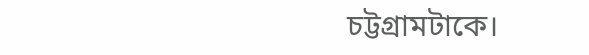চট্টগ্রামটাকে।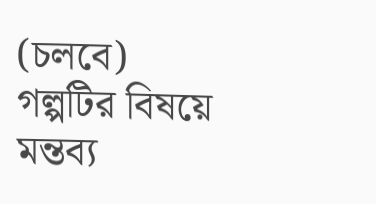(চলবে)
গল্পটির বিষয়ে মন্তব্য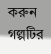করুন
গল্পটির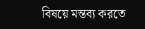বিষয়ে মন্তব্য করতে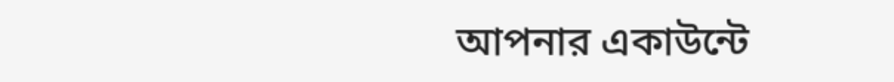আপনার একাউন্টে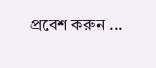প্রবেশ করুন ...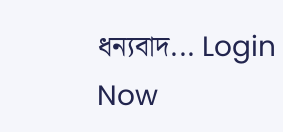ধন্যবাদ... Login Now